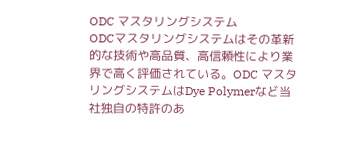ODC マスタリングシステム
ODCマスタリングシステムはその革新的な技術や高品質、高信頼性により業界で高く評価されている。ODC マスタリングシステムはDye Polymerなど当社独自の特許のあ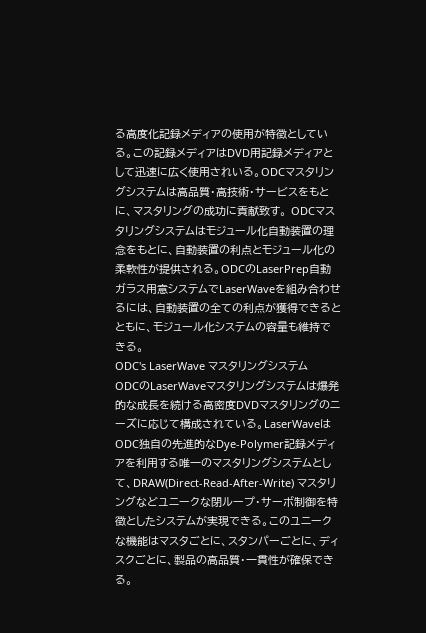る高度化記録メディアの使用が特徴としている。この記録メディアはDVD用記録メディアとして迅速に広く使用されいる。ODCマスタリングシステムは高品質・高技術・サービスをもとに、マスタリングの成功に貢献致す。 ODCマスタリングシステムはモジュール化自動装置の理念をもとに、自動装置の利点とモジュール化の柔軟性が提供される。ODCのLaserPrep自動ガラス用意システムでLaserWaveを組み合わせるには、自動装置の全ての利点が獲得できるとともに、モジュール化システムの容量も維持できる。
ODC's LaserWave マスタリングシステム
ODCのLaserWaveマスタリングシステムは爆発的な成長を続ける高密度DVDマスタリングのニーズに応じて構成されている。LaserWaveはODC独自の先進的なDye-Polymer記録メディアを利用する唯一のマスタリングシステムとして、DRAW(Direct-Read-After-Write) マスタリングなどユニークな閉ループ・サーボ制御を特徴としたシステムが実現できる。このユニークな機能はマスタごとに、スタンパーごとに、ディスクごとに、製品の高品質・一貫性が確保できる。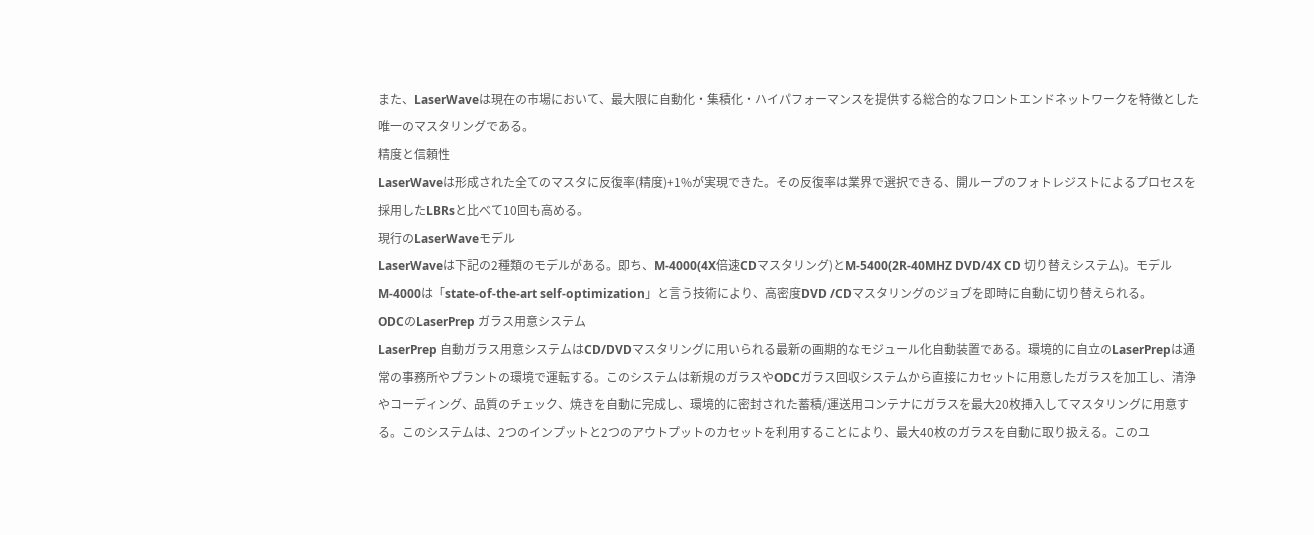また、LaserWaveは現在の市場において、最大限に自動化・集積化・ハイパフォーマンスを提供する総合的なフロントエンドネットワークを特徴とした唯一のマスタリングである。
精度と信頼性
LaserWaveは形成された全てのマスタに反復率(精度)+1%が実現できた。その反復率は業界で選択できる、開ループのフォトレジストによるプロセスを採用したLBRsと比べて10回も高める。
現行のLaserWaveモデル
LaserWaveは下記の2種類のモデルがある。即ち、M-4000(4X倍速CDマスタリング)とM-5400(2R-40MHZ DVD/4X CD 切り替えシステム)。モデルM-4000は「state-of-the-art self-optimization」と言う技術により、高密度DVD /CDマスタリングのジョブを即時に自動に切り替えられる。
ODCのLaserPrep ガラス用意システム
LaserPrep 自動ガラス用意システムはCD/DVDマスタリングに用いられる最新の画期的なモジュール化自動装置である。環境的に自立のLaserPrepは通常の事務所やプラントの環境で運転する。このシステムは新規のガラスやODCガラス回収システムから直接にカセットに用意したガラスを加工し、清浄やコーディング、品質のチェック、焼きを自動に完成し、環境的に密封された蓄積/運送用コンテナにガラスを最大20枚挿入してマスタリングに用意する。このシステムは、2つのインプットと2つのアウトプットのカセットを利用することにより、最大40枚のガラスを自動に取り扱える。このユ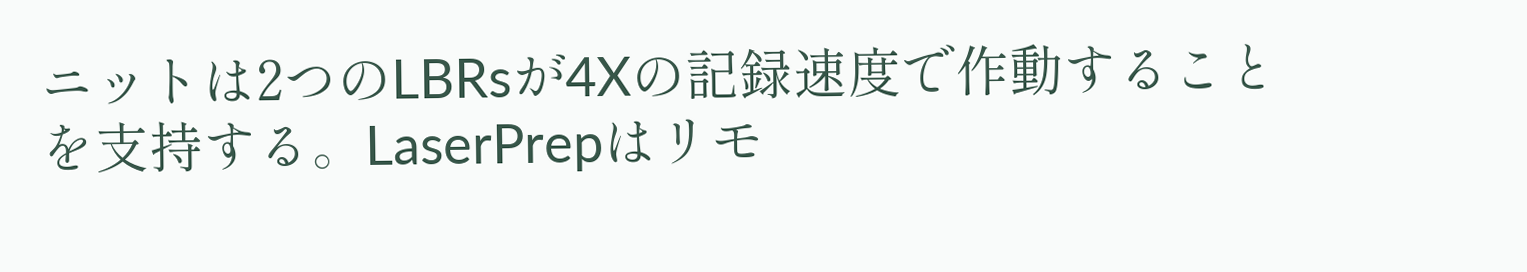ニットは2つのLBRsが4Xの記録速度で作動することを支持する。LaserPrepはリモ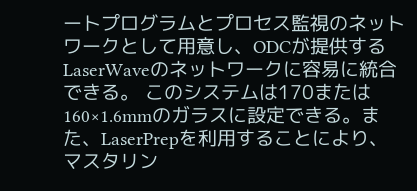ートプログラムとプロセス監視のネットワークとして用意し、ODCが提供するLaserWaveのネットワークに容易に統合できる。 このシステムは170または160×1.6mmのガラスに設定できる。また、LaserPrepを利用することにより、マスタリン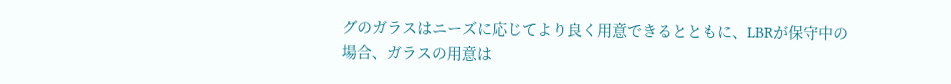グのガラスはニーズに応じてより良く用意できるとともに、LBRが保守中の場合、ガラスの用意は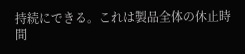持続にできる。これは製品全体の休止時間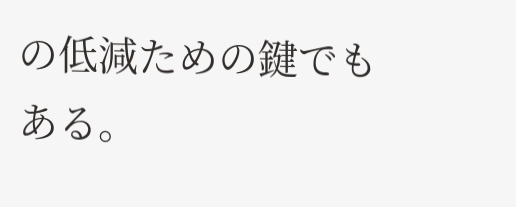の低減ための鍵でもある。